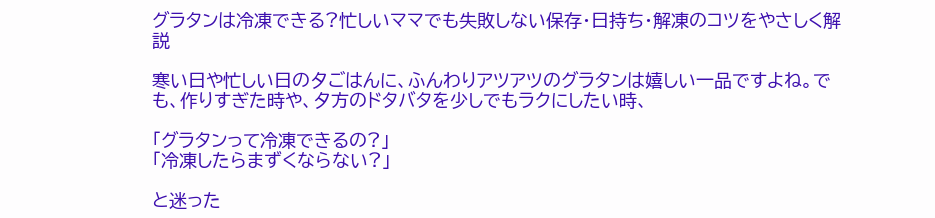グラタンは冷凍できる?忙しいママでも失敗しない保存・日持ち・解凍のコツをやさしく解説

寒い日や忙しい日の夕ごはんに、ふんわりアツアツのグラタンは嬉しい一品ですよね。でも、作りすぎた時や、夕方のドタバタを少しでもラクにしたい時、

「グラタンって冷凍できるの?」
「冷凍したらまずくならない?」

と迷った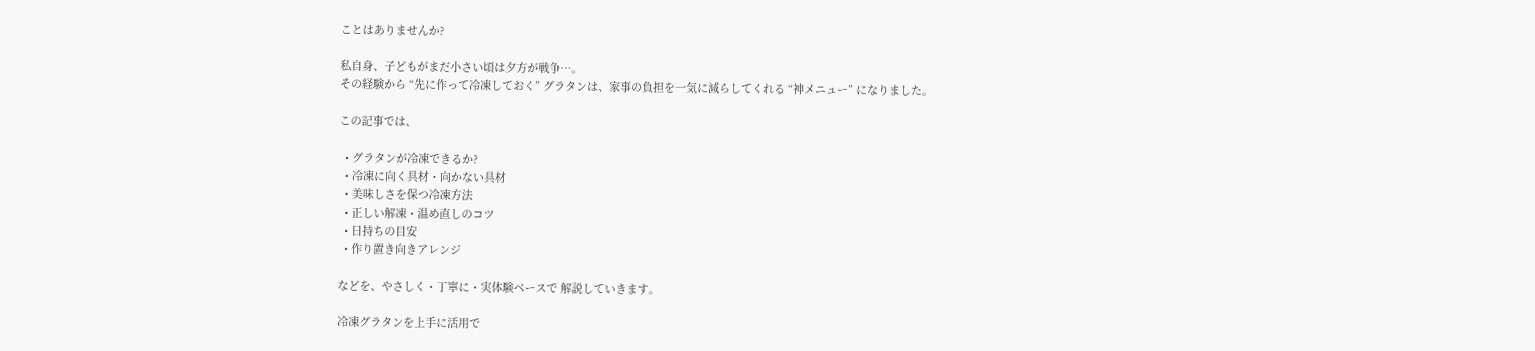ことはありませんか?

私自身、子どもがまだ小さい頃は夕方が戦争…。
その経験から “先に作って冷凍しておく” グラタンは、家事の負担を一気に減らしてくれる “神メニュー” になりました。

この記事では、

  • グラタンが冷凍できるか?
  • 冷凍に向く具材・向かない具材
  • 美味しさを保つ冷凍方法
  • 正しい解凍・温め直しのコツ
  • 日持ちの目安
  • 作り置き向きアレンジ

などを、やさしく・丁寧に・実体験ベースで 解説していきます。

冷凍グラタンを上手に活用で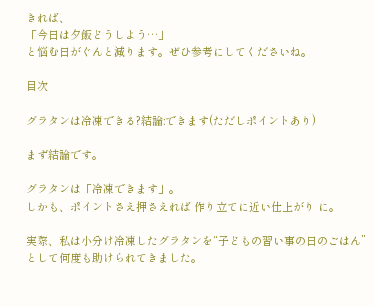きれば、
「今日は夕飯どうしよう…」
と悩む日がぐんと減ります。ぜひ参考にしてくださいね。

目次

グラタンは冷凍できる?結論:できます(ただしポイントあり)

まず結論です。

グラタンは「冷凍できます」。
しかも、ポイントさえ押さえれば 作り立てに近い仕上がり に。

実際、私は小分け冷凍したグラタンを“子どもの習い事の日のごはん” として何度も助けられてきました。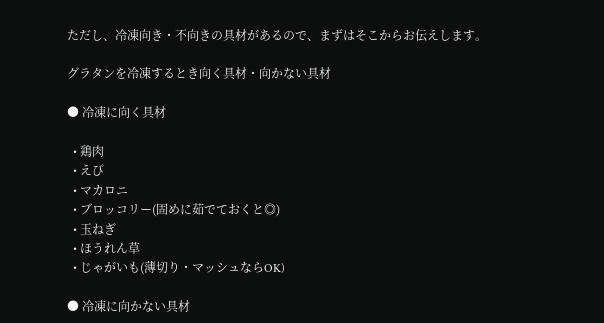ただし、冷凍向き・不向きの具材があるので、まずはそこからお伝えします。

グラタンを冷凍するとき向く具材・向かない具材

● 冷凍に向く具材

  • 鶏肉
  • えび
  • マカロニ
  • ブロッコリー(固めに茹でておくと◎)
  • 玉ねぎ
  • ほうれん草
  • じゃがいも(薄切り・マッシュならOK)

● 冷凍に向かない具材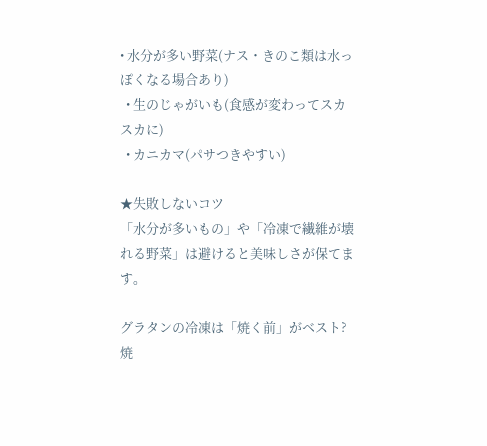• 水分が多い野菜(ナス・きのこ類は水っぽくなる場合あり)
  • 生のじゃがいも(食感が変わってスカスカに)
  • カニカマ(パサつきやすい)

★失敗しないコツ
「水分が多いもの」や「冷凍で繊維が壊れる野菜」は避けると美味しさが保てます。

グラタンの冷凍は「焼く前」がベスト?焼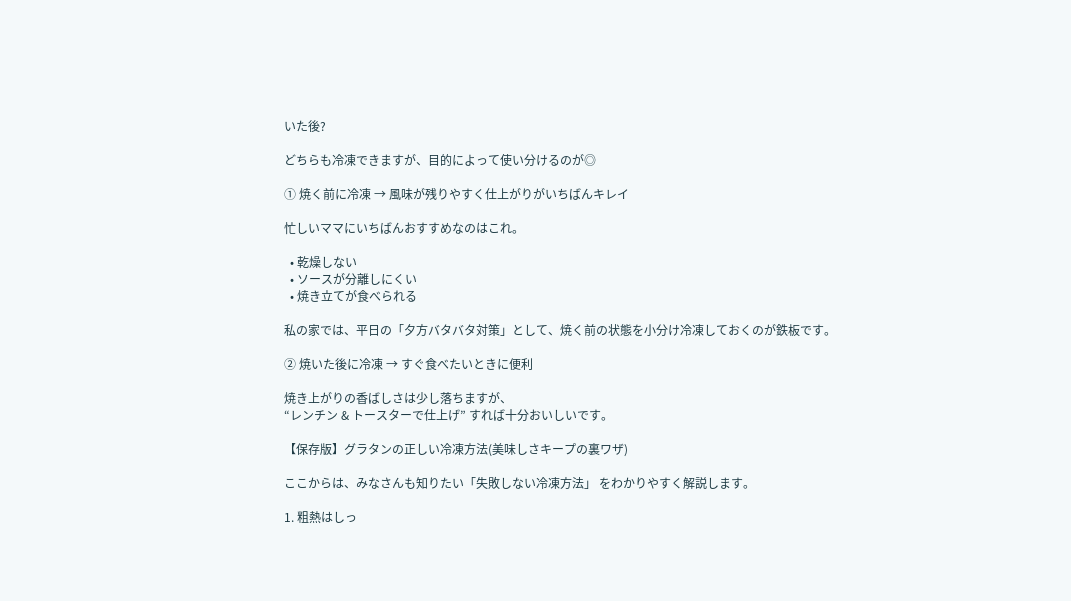いた後?

どちらも冷凍できますが、目的によって使い分けるのが◎

① 焼く前に冷凍 → 風味が残りやすく仕上がりがいちばんキレイ

忙しいママにいちばんおすすめなのはこれ。

  • 乾燥しない
  • ソースが分離しにくい
  • 焼き立てが食べられる

私の家では、平日の「夕方バタバタ対策」として、焼く前の状態を小分け冷凍しておくのが鉄板です。

② 焼いた後に冷凍 → すぐ食べたいときに便利

焼き上がりの香ばしさは少し落ちますが、
“レンチン & トースターで仕上げ” すれば十分おいしいです。

【保存版】グラタンの正しい冷凍方法(美味しさキープの裏ワザ)

ここからは、みなさんも知りたい「失敗しない冷凍方法」 をわかりやすく解説します。

1. 粗熱はしっ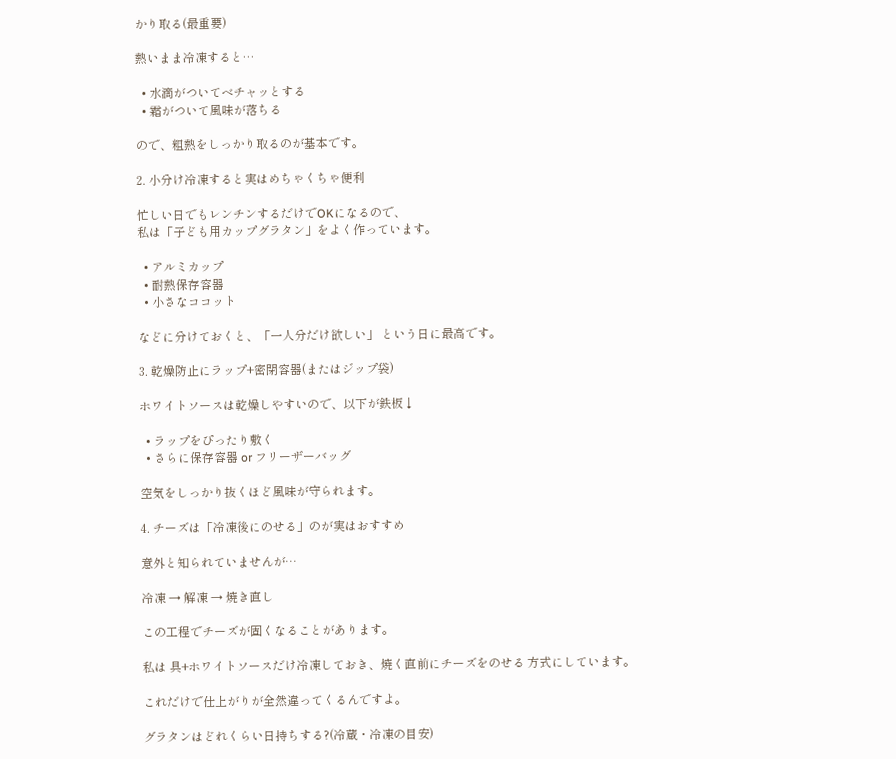かり取る(最重要)

熱いまま冷凍すると…

  • 水滴がついてベチャッとする
  • 霜がついて風味が落ちる

ので、粗熱をしっかり取るのが基本です。

2. 小分け冷凍すると実はめちゃくちゃ便利

忙しい日でもレンチンするだけでOKになるので、
私は「子ども用カップグラタン」をよく作っています。

  • アルミカップ
  • 耐熱保存容器
  • 小さなココット

などに分けておくと、「一人分だけ欲しい」 という日に最高です。

3. 乾燥防止にラップ+密閉容器(またはジップ袋)

ホワイトソースは乾燥しやすいので、以下が鉄板↓

  • ラップをぴったり敷く
  • さらに保存容器 or フリーザーバッグ

空気をしっかり抜くほど風味が守られます。

4. チーズは「冷凍後にのせる」のが実はおすすめ

意外と知られていませんが…

冷凍 → 解凍 → 焼き直し

この工程でチーズが固くなることがあります。

私は 具+ホワイトソースだけ冷凍しておき、焼く直前にチーズをのせる 方式にしています。

これだけで仕上がりが全然違ってくるんですよ。

グラタンはどれくらい日持ちする?(冷蔵・冷凍の目安)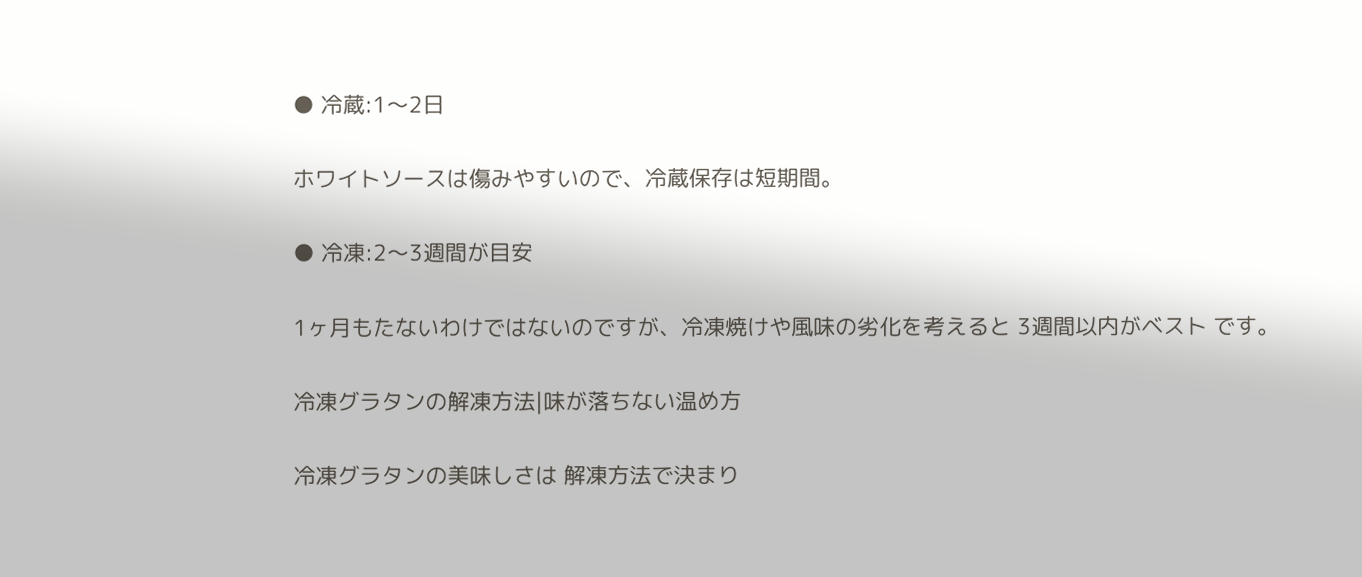● 冷蔵:1〜2日

ホワイトソースは傷みやすいので、冷蔵保存は短期間。

● 冷凍:2〜3週間が目安

1ヶ月もたないわけではないのですが、冷凍焼けや風味の劣化を考えると 3週間以内がベスト です。

冷凍グラタンの解凍方法|味が落ちない温め方

冷凍グラタンの美味しさは 解凍方法で決まり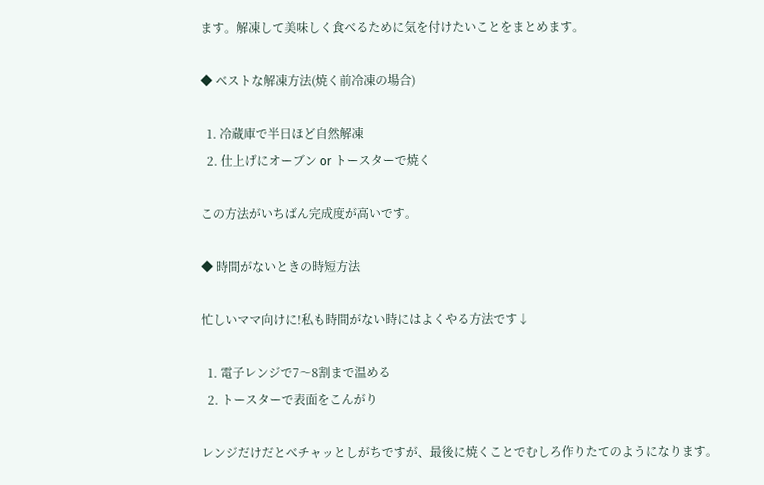ます。解凍して美味しく食べるために気を付けたいことをまとめます。

◆ ベストな解凍方法(焼く前冷凍の場合)

  1. 冷蔵庫で半日ほど自然解凍
  2. 仕上げにオーブン or トースターで焼く

この方法がいちばん完成度が高いです。

◆ 時間がないときの時短方法

忙しいママ向けに!私も時間がない時にはよくやる方法です↓

  1. 電子レンジで7〜8割まで温める
  2. トースターで表面をこんがり

レンジだけだとべチャッとしがちですが、最後に焼くことでむしろ作りたてのようになります。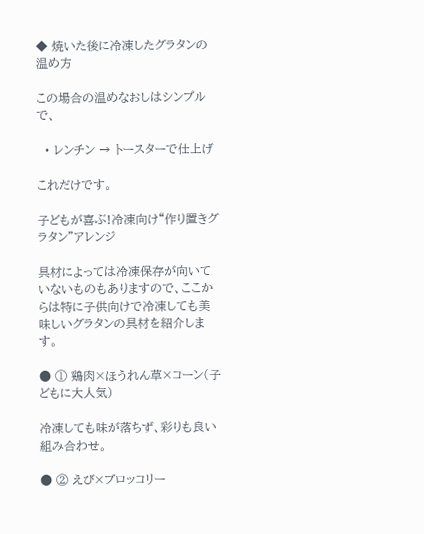◆ 焼いた後に冷凍したグラタンの温め方

この場合の温めなおしはシンプルで、

  • レンチン → トースターで仕上げ

これだけです。

子どもが喜ぶ!冷凍向け“作り置きグラタン”アレンジ

具材によっては冷凍保存が向いていないものもありますので、ここからは特に子供向けで冷凍しても美味しいグラタンの具材を紹介します。

● ① 鶏肉×ほうれん草×コーン(子どもに大人気)

冷凍しても味が落ちず、彩りも良い組み合わせ。

● ② えび×ブロッコリー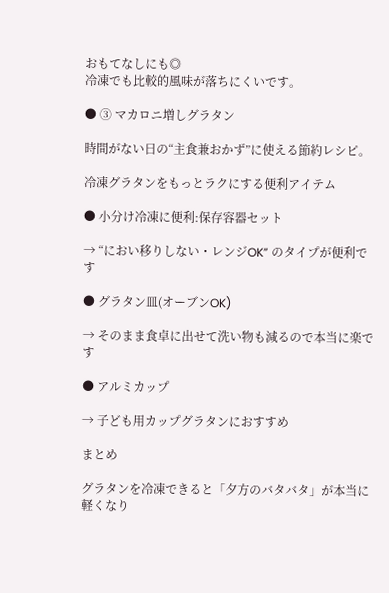おもてなしにも◎
冷凍でも比較的風味が落ちにくいです。

● ③ マカロニ増しグラタン

時間がない日の“主食兼おかず”に使える節約レシピ。

冷凍グラタンをもっとラクにする便利アイテム

● 小分け冷凍に便利:保存容器セット

→ “におい移りしない・レンジOK” のタイプが便利です

● グラタン皿(オーブンOK)

→ そのまま食卓に出せて洗い物も減るので本当に楽です

● アルミカップ

→ 子ども用カップグラタンにおすすめ

まとめ

グラタンを冷凍できると「夕方のバタバタ」が本当に軽くなり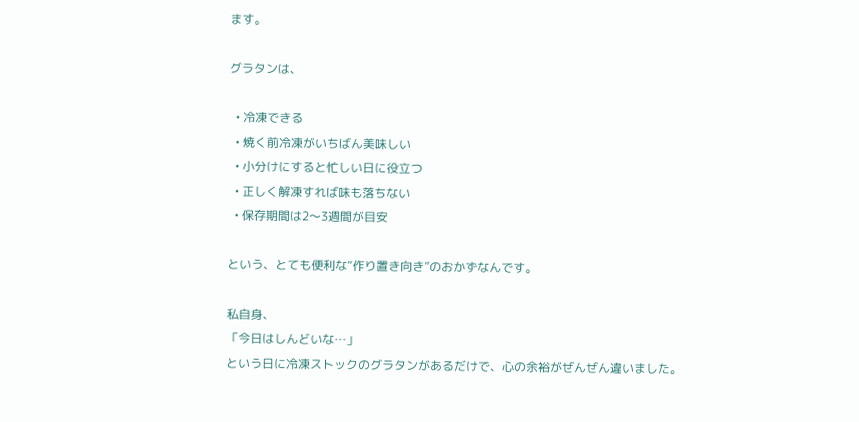ます。

グラタンは、

  • 冷凍できる
  • 焼く前冷凍がいちばん美味しい
  • 小分けにすると忙しい日に役立つ
  • 正しく解凍すれば味も落ちない
  • 保存期間は2〜3週間が目安

という、とても便利な“作り置き向き”のおかずなんです。

私自身、
「今日はしんどいな…」
という日に冷凍ストックのグラタンがあるだけで、心の余裕がぜんぜん違いました。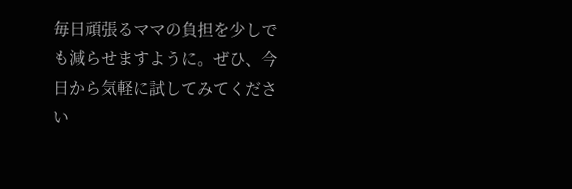毎日頑張るママの負担を少しでも減らせますように。ぜひ、今日から気軽に試してみてください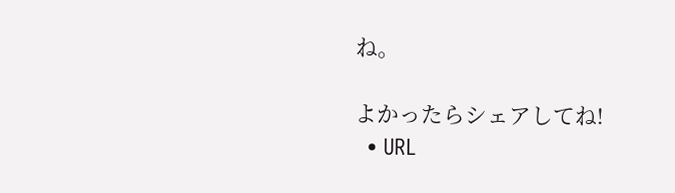ね。

よかったらシェアしてね!
  • URL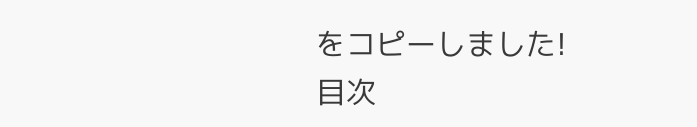をコピーしました!
目次